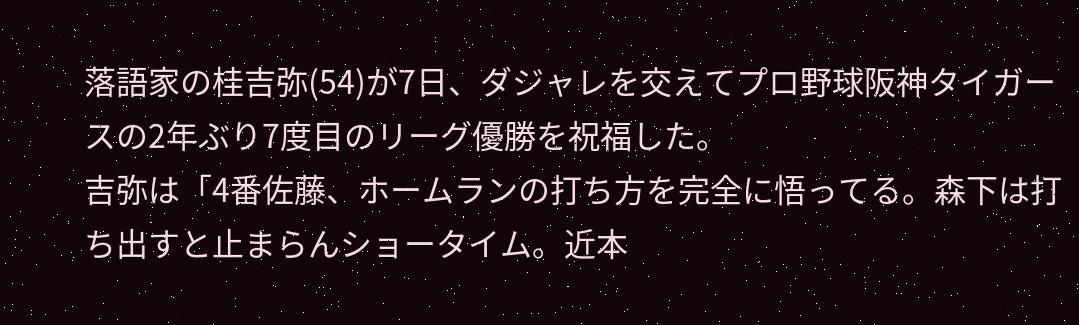落語家の桂吉弥(54)が7日、ダジャレを交えてプロ野球阪神タイガースの2年ぶり7度目のリーグ優勝を祝福した。
吉弥は「4番佐藤、ホームランの打ち方を完全に悟ってる。森下は打ち出すと止まらんショータイム。近本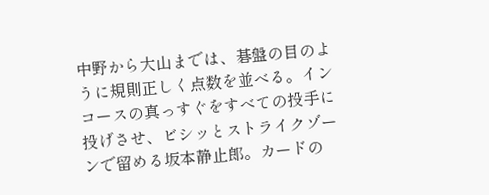中野から大山までは、碁盤の目のように規則正しく点数を並べる。インコースの真っすぐをすべての投手に投げさせ、ビシッとストライクゾーンで留める坂本静止郎。カードの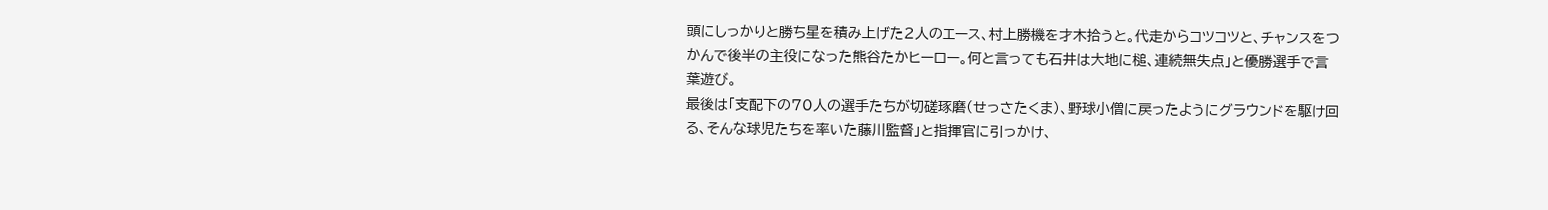頭にしっかりと勝ち星を積み上げた2人のエース、村上勝機を才木拾うと。代走からコツコツと、チャンスをつかんで後半の主役になった熊谷たかヒーロー。何と言っても石井は大地に槌、連続無失点」と優勝選手で言葉遊び。
最後は「支配下の70人の選手たちが切磋琢磨(せっさたくま)、野球小僧に戻ったようにグラウンドを駆け回る、そんな球児たちを率いた藤川監督」と指揮官に引っかけ、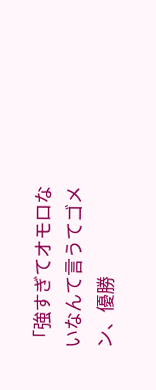「強すぎてオモロないなんて言うてゴメン、優勝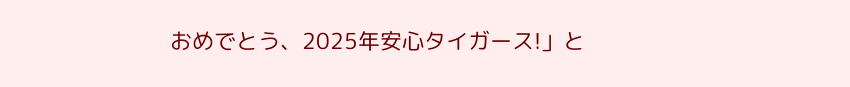おめでとう、2025年安心タイガース!」と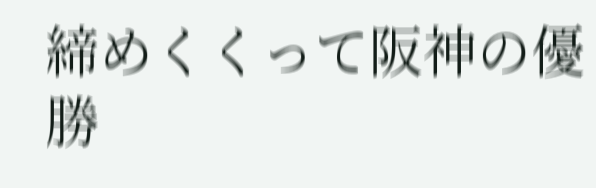締めくくって阪神の優勝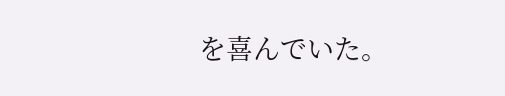を喜んでいた。